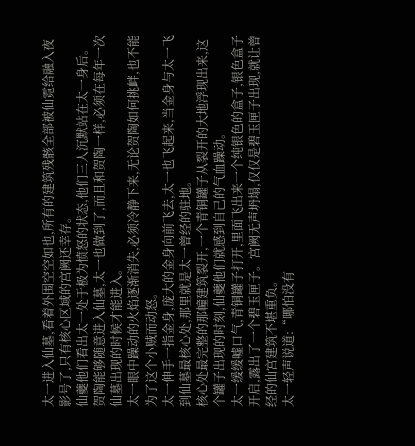太一进入仙墓,看着外围空空如也,所有的建筑残骸全部被仙霓给融入夜影号了,只有核心区域的宫阙还幸存。
仙夔他们看出太一处于极为愤怒的状态,他们三人沉默站在太一身后。贺陶能够随意进入仙墓,太一也做到了,而且和贺陶一样,必须在每年一次仙墓出现的时候才能进入。
太一眼中躁动的火焰逐渐消失,必须冷静下来,无论贺陶如何挑衅,也不能为了这个小贼而动怒。
太一伸手一指金身,庞大的金身向前飞去,太一也飞起来,当金身与太一飞到仙墓最核心处,那里就是太一曾经的驻地。
核心处最完整的那幢建筑裂开,一个青铜罐子从裂开的大地浮现出来,这个罐子出现的时刻,仙夔他们就感到自己的气血躁动。
太一缓缓嘘口气,青铜罐子打开,里面飞出来一个纯银色的盒子,银色盒子开启,露出了一个碧玉匣子。宫阙无声坍塌,仅仅是碧玉匣子出现,就让曾经的仙宫建筑不堪重负。
太一轻声说道:“哪怕没有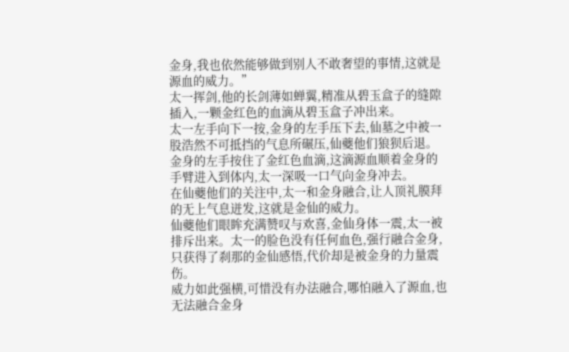金身,我也依然能够做到别人不敢奢望的事情,这就是源血的威力。”
太一挥剑,他的长剑薄如蝉翼,精准从碧玉盒子的缝隙插入,一颗金红色的血滴从碧玉盒子冲出来。
太一左手向下一按,金身的左手压下去,仙墓之中被一股浩然不可抵挡的气息所碾压,仙夔他们狼狈后退。
金身的左手按住了金红色血滴,这滴源血顺着金身的手臂进入到体内,太一深吸一口气向金身冲去。
在仙夔他们的关注中,太一和金身融合,让人顶礼膜拜的无上气息迸发,这就是金仙的威力。
仙夔他们眼眸充满赞叹与欢喜,金仙身体一震,太一被排斥出来。太一的脸色没有任何血色,强行融合金身,只获得了刹那的金仙感悟,代价却是被金身的力量震伤。
威力如此强横,可惜没有办法融合,哪怕融入了源血,也无法融合金身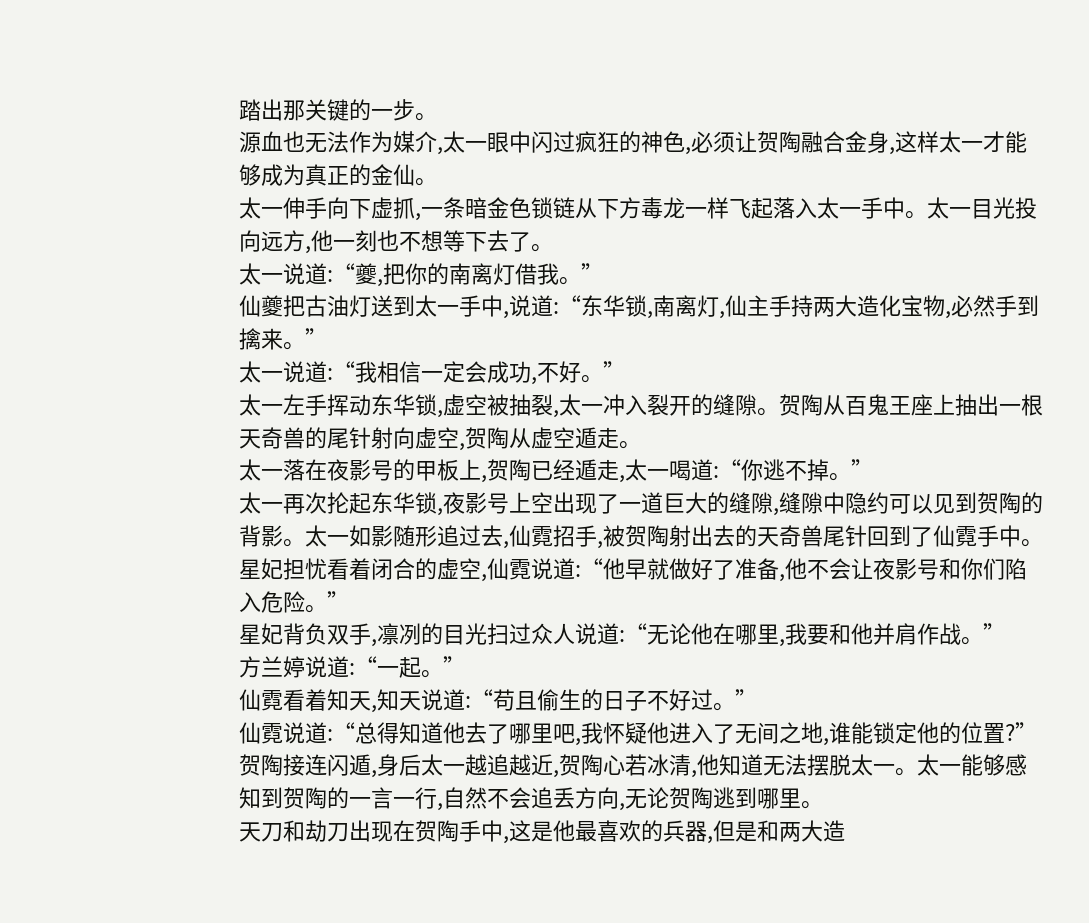踏出那关键的一步。
源血也无法作为媒介,太一眼中闪过疯狂的神色,必须让贺陶融合金身,这样太一才能够成为真正的金仙。
太一伸手向下虚抓,一条暗金色锁链从下方毒龙一样飞起落入太一手中。太一目光投向远方,他一刻也不想等下去了。
太一说道:“夔,把你的南离灯借我。”
仙夔把古油灯送到太一手中,说道:“东华锁,南离灯,仙主手持两大造化宝物,必然手到擒来。”
太一说道:“我相信一定会成功,不好。”
太一左手挥动东华锁,虚空被抽裂,太一冲入裂开的缝隙。贺陶从百鬼王座上抽出一根天奇兽的尾针射向虚空,贺陶从虚空遁走。
太一落在夜影号的甲板上,贺陶已经遁走,太一喝道:“你逃不掉。”
太一再次抡起东华锁,夜影号上空出现了一道巨大的缝隙,缝隙中隐约可以见到贺陶的背影。太一如影随形追过去,仙霓招手,被贺陶射出去的天奇兽尾针回到了仙霓手中。
星妃担忧看着闭合的虚空,仙霓说道:“他早就做好了准备,他不会让夜影号和你们陷入危险。”
星妃背负双手,凛冽的目光扫过众人说道:“无论他在哪里,我要和他并肩作战。”
方兰婷说道:“一起。”
仙霓看着知天,知天说道:“苟且偷生的日子不好过。”
仙霓说道:“总得知道他去了哪里吧,我怀疑他进入了无间之地,谁能锁定他的位置?”
贺陶接连闪遁,身后太一越追越近,贺陶心若冰清,他知道无法摆脱太一。太一能够感知到贺陶的一言一行,自然不会追丢方向,无论贺陶逃到哪里。
天刀和劫刀出现在贺陶手中,这是他最喜欢的兵器,但是和两大造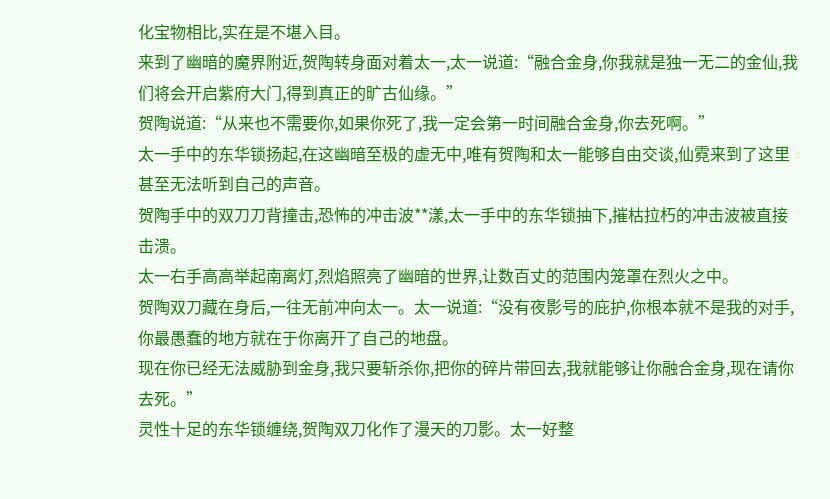化宝物相比,实在是不堪入目。
来到了幽暗的魔界附近,贺陶转身面对着太一,太一说道:“融合金身,你我就是独一无二的金仙,我们将会开启紫府大门,得到真正的旷古仙缘。”
贺陶说道:“从来也不需要你,如果你死了,我一定会第一时间融合金身,你去死啊。”
太一手中的东华锁扬起,在这幽暗至极的虚无中,唯有贺陶和太一能够自由交谈,仙霓来到了这里甚至无法听到自己的声音。
贺陶手中的双刀刀背撞击,恐怖的冲击波**漾,太一手中的东华锁抽下,摧枯拉朽的冲击波被直接击溃。
太一右手高高举起南离灯,烈焰照亮了幽暗的世界,让数百丈的范围内笼罩在烈火之中。
贺陶双刀藏在身后,一往无前冲向太一。太一说道:“没有夜影号的庇护,你根本就不是我的对手,你最愚蠢的地方就在于你离开了自己的地盘。
现在你已经无法威胁到金身,我只要斩杀你,把你的碎片带回去,我就能够让你融合金身,现在请你去死。”
灵性十足的东华锁缠绕,贺陶双刀化作了漫天的刀影。太一好整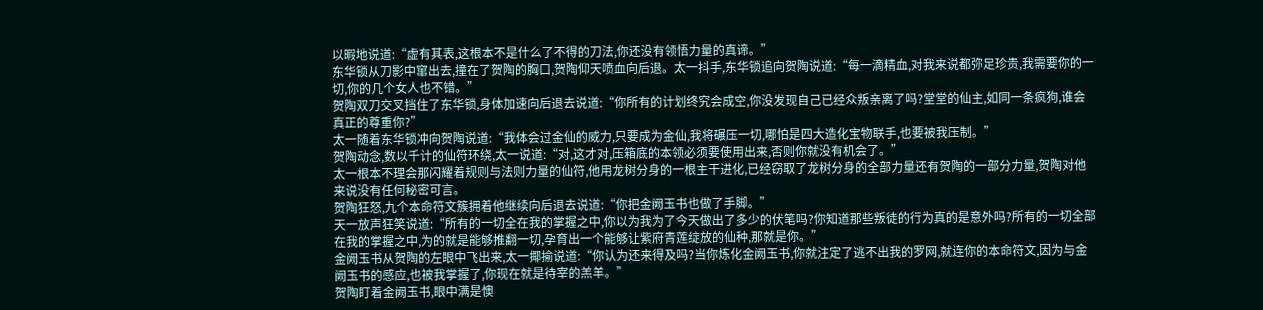以暇地说道:“虚有其表,这根本不是什么了不得的刀法,你还没有领悟力量的真谛。”
东华锁从刀影中窜出去,撞在了贺陶的胸口,贺陶仰天喷血向后退。太一抖手,东华锁追向贺陶说道:“每一滴精血,对我来说都弥足珍贵,我需要你的一切,你的几个女人也不错。”
贺陶双刀交叉挡住了东华锁,身体加速向后退去说道:“你所有的计划终究会成空,你没发现自己已经众叛亲离了吗?堂堂的仙主,如同一条疯狗,谁会真正的尊重你?”
太一随着东华锁冲向贺陶说道:“我体会过金仙的威力,只要成为金仙,我将碾压一切,哪怕是四大造化宝物联手,也要被我压制。”
贺陶动念,数以千计的仙符环绕,太一说道:“对,这才对,压箱底的本领必须要使用出来,否则你就没有机会了。”
太一根本不理会那闪耀着规则与法则力量的仙符,他用龙树分身的一根主干进化,已经窃取了龙树分身的全部力量还有贺陶的一部分力量,贺陶对他来说没有任何秘密可言。
贺陶狂怒,九个本命符文簇拥着他继续向后退去说道:“你把金阙玉书也做了手脚。”
天一放声狂笑说道:“所有的一切全在我的掌握之中,你以为我为了今天做出了多少的伏笔吗?你知道那些叛徒的行为真的是意外吗?所有的一切全部在我的掌握之中,为的就是能够推翻一切,孕育出一个能够让紫府青莲绽放的仙种,那就是你。”
金阙玉书从贺陶的左眼中飞出来,太一揶揄说道:“你认为还来得及吗?当你炼化金阙玉书,你就注定了逃不出我的罗网,就连你的本命符文,因为与金阙玉书的感应,也被我掌握了,你现在就是待宰的羔羊。”
贺陶盯着金阙玉书,眼中满是懊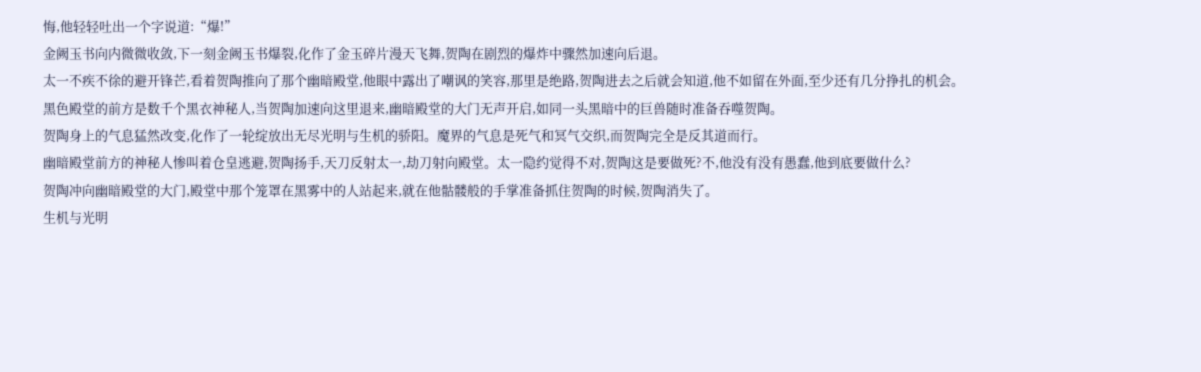悔,他轻轻吐出一个字说道:“爆!”
金阙玉书向内微微收敛,下一刻金阙玉书爆裂,化作了金玉碎片漫天飞舞,贺陶在剧烈的爆炸中骤然加速向后退。
太一不疾不徐的避开锋芒,看着贺陶推向了那个幽暗殿堂,他眼中露出了嘲讽的笑容,那里是绝路,贺陶进去之后就会知道,他不如留在外面,至少还有几分挣扎的机会。
黑色殿堂的前方是数千个黑衣神秘人,当贺陶加速向这里退来,幽暗殿堂的大门无声开启,如同一头黑暗中的巨兽随时准备吞噬贺陶。
贺陶身上的气息猛然改变,化作了一轮绽放出无尽光明与生机的骄阳。魔界的气息是死气和冥气交织,而贺陶完全是反其道而行。
幽暗殿堂前方的神秘人惨叫着仓皇逃避,贺陶扬手,天刀反射太一,劫刀射向殿堂。太一隐约觉得不对,贺陶这是要做死?不,他没有没有愚蠢,他到底要做什么?
贺陶冲向幽暗殿堂的大门,殿堂中那个笼罩在黑雾中的人站起来,就在他骷髅般的手掌准备抓住贺陶的时候,贺陶消失了。
生机与光明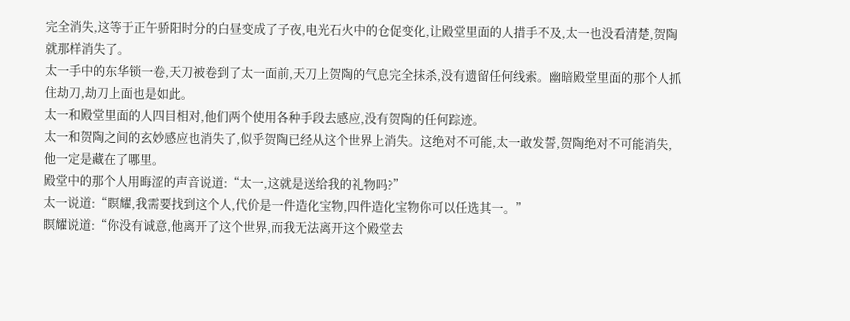完全消失,这等于正午骄阳时分的白昼变成了子夜,电光石火中的仓促变化,让殿堂里面的人措手不及,太一也没看清楚,贺陶就那样消失了。
太一手中的东华锁一卷,天刀被卷到了太一面前,天刀上贺陶的气息完全抹杀,没有遗留任何线索。幽暗殿堂里面的那个人抓住劫刀,劫刀上面也是如此。
太一和殿堂里面的人四目相对,他们两个使用各种手段去感应,没有贺陶的任何踪迹。
太一和贺陶之间的玄妙感应也消失了,似乎贺陶已经从这个世界上消失。这绝对不可能,太一敢发誓,贺陶绝对不可能消失,他一定是藏在了哪里。
殿堂中的那个人用晦涩的声音说道:“太一,这就是送给我的礼物吗?”
太一说道:“瞑耀,我需要找到这个人,代价是一件造化宝物,四件造化宝物你可以任选其一。”
瞑耀说道:“你没有诚意,他离开了这个世界,而我无法离开这个殿堂去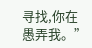寻找,你在愚弄我。”